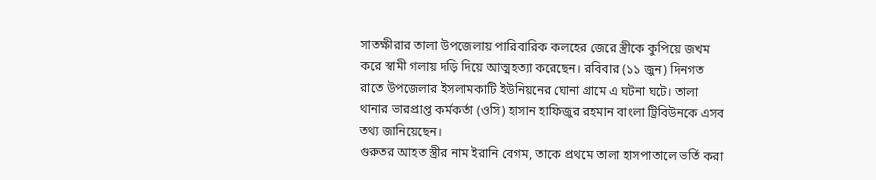সাতক্ষীরার তালা উপজেলায় পারিবারিক কলহের জেরে স্ত্রীকে কুপিয়ে জখম করে স্বামী গলায় দড়ি দিয়ে আত্মহত্যা করেছেন। রবিবার (১১ জুন) দিনগত রাতে উপজেলার ইসলামকাটি ইউনিয়নের ঘোনা গ্রামে এ ঘটনা ঘটে। তালা থানার ভারপ্রাপ্ত কর্মকর্তা (ওসি) হাসান হাফিজুর রহমান বাংলা ট্রিবিউনকে এসব তথ্য জানিয়েছেন।
গুরুতর আহত স্ত্রীর নাম ইরানি বেগম, তাকে প্রথমে তালা হাসপাতালে ভর্তি করা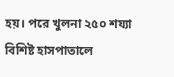হয়। পরে খুলনা ২৫০ শয্যা বিশিষ্ট হাসপাতালে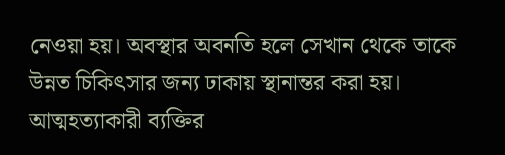নেওয়া হয়। অবস্থার অবনতি হলে সেখান থেকে তাকে উন্নত চিকিৎসার জন্য ঢাকায় স্থানান্তর করা হয়।
আত্মহত্যাকারী ব্যক্তির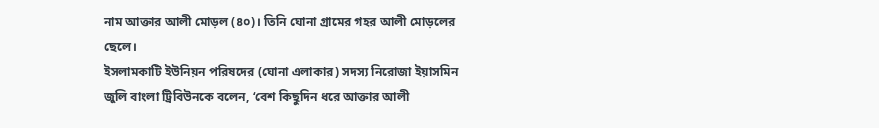নাম আক্তার আলী মোড়ল (৪০)। তিনি ঘোনা গ্রামের গহর আলী মোড়লের ছেলে।
ইসলামকাটি ইউনিয়ন পরিষদের (ঘোনা এলাকার) সদস্য নিরোজা ইয়াসমিন জুলি বাংলা ট্রিবিউনকে বলেন, ‘বেশ কিছুদিন ধরে আক্তার আলী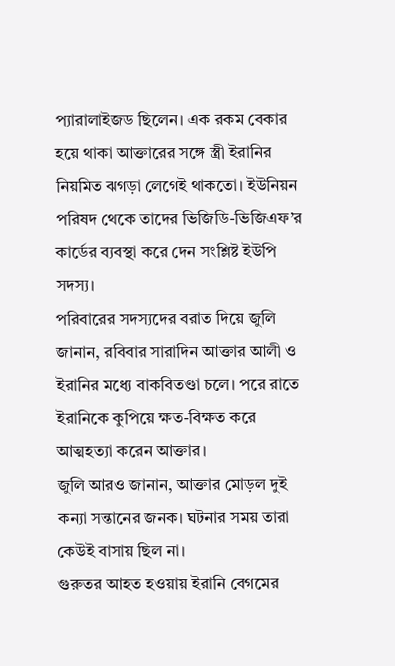প্যারালাইজড ছিলেন। এক রকম বেকার হয়ে থাকা আক্তারের সঙ্গে স্ত্রী ইরানির নিয়মিত ঝগড়া লেগেই থাকতো। ইউনিয়ন পরিষদ থেকে তাদের ভিজিডি-ভিজিএফ’র কার্ডের ব্যবস্থা করে দেন সংশ্লিষ্ট ইউপি সদস্য।
পরিবারের সদস্যদের বরাত দিয়ে জুলি জানান, রবিবার সারাদিন আক্তার আলী ও ইরানির মধ্যে বাকবিতণ্ডা চলে। পরে রাতে ইরানিকে কুপিয়ে ক্ষত-বিক্ষত করে আত্মহত্যা করেন আক্তার।
জুলি আরও জানান, আক্তার মোড়ল দুই কন্যা সন্তানের জনক। ঘটনার সময় তারা কেউই বাসায় ছিল না।
গুরুতর আহত হওয়ায় ইরানি বেগমের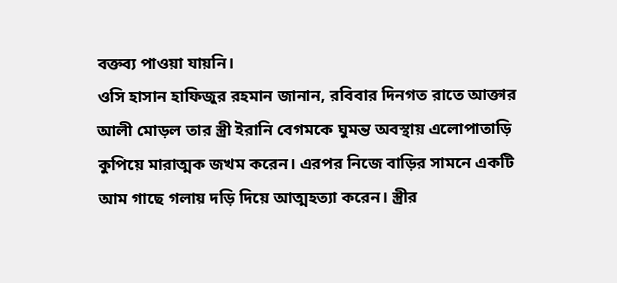বক্তব্য পাওয়া যায়নি।
ওসি হাসান হাফিজুর রহমান জানান, রবিবার দিনগত রাতে আক্তার আলী মোড়ল তার স্ত্রী ইরানি বেগমকে ঘুমন্ত অবস্থায় এলোপাতাড়ি কুপিয়ে মারাত্মক জখম করেন। এরপর নিজে বাড়ির সামনে একটি আম গাছে গলায় দড়ি দিয়ে আত্মহত্যা করেন। স্ত্রীর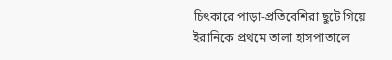চিৎকারে পাড়া-প্রতিবেশিরা ছুটে গিয়ে ইরানিকে প্রথমে তালা হাসপাতালে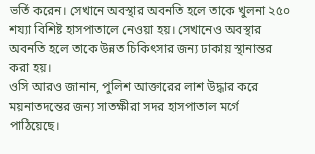ভর্তি করেন। সেখানে অবস্থার অবনতি হলে তাকে খুলনা ২৫০ শয্যা বিশিষ্ট হাসপাতালে নেওয়া হয়। সেখানেও অবস্থার অবনতি হলে তাকে উন্নত চিকিৎসার জন্য ঢাকায় স্থানান্তর করা হয়।
ওসি আরও জানান, পুলিশ আক্তারের লাশ উদ্ধার করে ময়নাতদন্তের জন্য সাতক্ষীরা সদর হাসপাতাল মর্গে পাঠিয়েছে।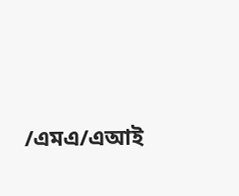/এমএ/এআই